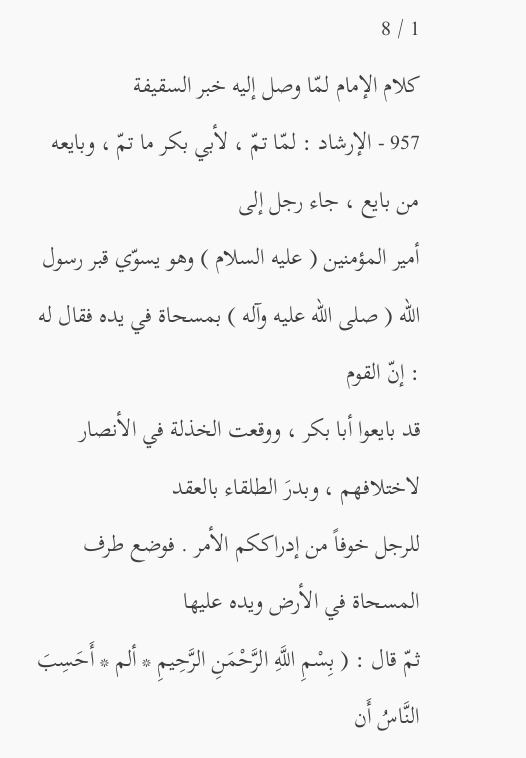1 / 8
كلام الإمام لمّا وصل إليه خبر السقيفة
957 - الإرشاد : لمّا تمّ ، لأبي بكر ما تمّ ، وبايعه من بايع ، جاء رجل إلى
أمير المؤمنين ( عليه السلام ) وهو يسوّي قبر رسول الله ( صلى الله عليه وآله ) بمسحاة في يده فقال له : إنّ القوم
قد بايعوا أبا بكر ، ووقعت الخذلة في الأنصار لاختلافهم ، وبدرَ الطلقاء بالعقد
للرجل خوفاً من إدراككم الأمر . فوضع طرف المسحاة في الأرض ويده عليها
ثمّ قال : ( بِسْمِ اللَّهِ الرَّحْمَنِ الرَّحِيمِ * ألم * أَحَسِبَ النَّاسُ أَن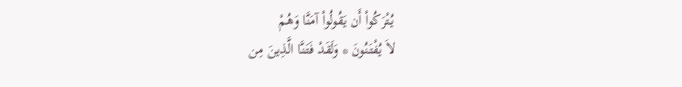يُتْرَكُواْ أَن يَقُولُواْ آمَنَّا وَهُمْ
لاَ يُفْتَنُونَ * وَلَقَدْ فَتَنَّا الَّذِينَ مِن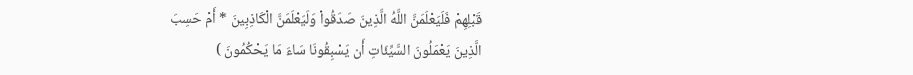قَبْلِهِمْ فَلَيَعْلَمَنَّ اللَّهُ الَّذِينَ صَدَقُواْ وَلَيَعْلَمَنَّ الْكَاذِبِينَ * أَمْ حَسِبَ
الَّذِينَ يَعْمَلُونَ السَّيِّئَاتِ أَن يَسْبِقُونَا سَاءَ مَا يَحْكُمُونَ )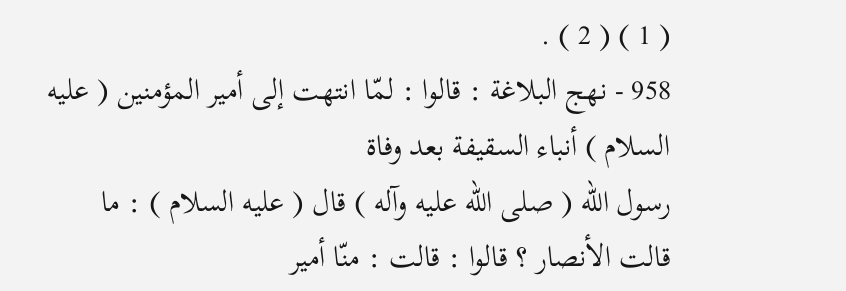( 1 ) ( 2 ) .
958 - نهج البلاغة : قالوا : لمّا انتهت إلى أمير المؤمنين ( عليه السلام ) أنباء السقيفة بعد وفاة
رسول الله ( صلى الله عليه وآله ) قال ( عليه السلام ) : ما قالت الأنصار ؟ قالوا : قالت : منّا أمير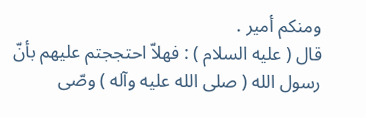ومنكم أمير .
قال ( عليه السلام ) : فهلاّ احتججتم عليهم بأنّ رسول الله ( صلى الله عليه وآله ) وصّى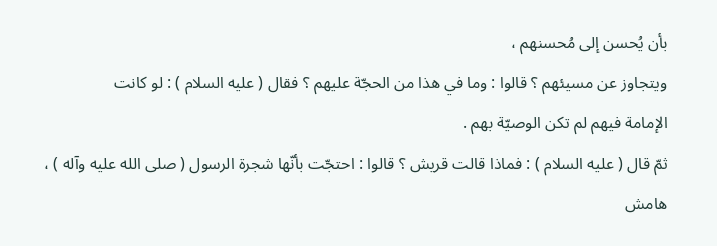بأن يُحسن إلى مُحسنهم ،
ويتجاوز عن مسيئهم ؟ قالوا : وما في هذا من الحجّة عليهم ؟ فقال ( عليه السلام ) : لو كانت
الإمامة فيهم لم تكن الوصيّة بهم .
ثمّ قال ( عليه السلام ) : فماذا قالت قريش ؟ قالوا : احتجّت بأنّها شجرة الرسول ( صلى الله عليه وآله ) ،
هامش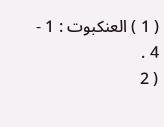( 1 ) العنكبوت : 1 - 4 .
( 2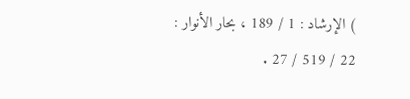) الإرشاد : 1 / 189 ، بحار الأنوار : 22 / 519 / 27 .